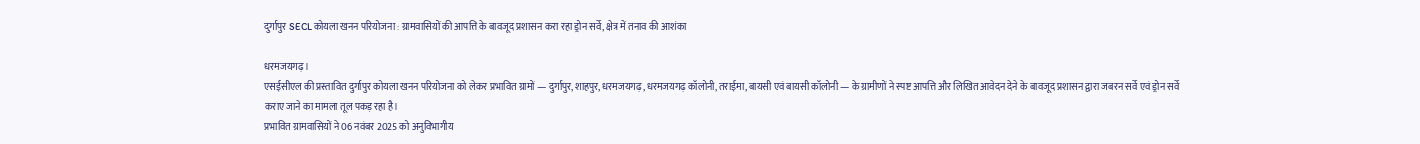दुर्गापुर SECL कोयला खनन परियोजना : ग्रामवासियों की आपत्ति के बावजूद प्रशासन करा रहा ड्रोन सर्वे, क्षेत्र में तनाव की आशंका

धरमजयगढ़।
एसईसीएल की प्रस्तावित दुर्गापुर कोयला खनन परियोजना को लेकर प्रभावित ग्रामों — दुर्गापुर, शाहपुर, धरमजयगढ़, धरमजयगढ़ कॉलोनी, तराईमा, बायसी एवं बायसी कॉलोनी — के ग्रामीणों ने स्पष्ट आपत्ति और लिखित आवेदन देने के बावजूद प्रशासन द्वारा जबरन सर्वे एवं ड्रोन सर्वे कराए जाने का मामला तूल पकड़ रहा है।
प्रभावित ग्रामवासियों ने 06 नवंबर 2025 को अनुविभागीय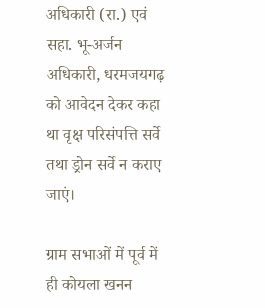अधिकारी (रा.) एवं सहा. भू-अर्जन अधिकारी, धरमजयगढ़ को आवेदन देकर कहा था वृक्ष परिसंपत्ति सर्वे तथा ड्रोन सर्वे न कराए जाएं।

ग्राम सभाओं में पूर्व में ही कोयला खनन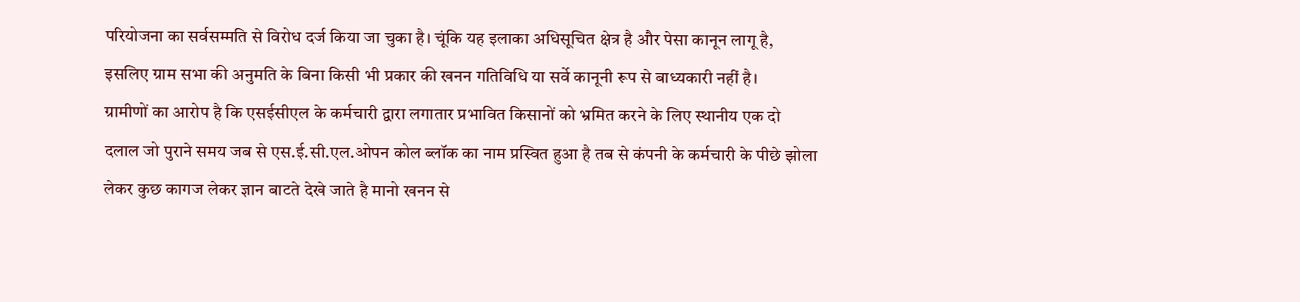परियोजना का सर्वसम्मति से विरोध दर्ज किया जा चुका है। चूंकि यह इलाका अधिसूचित क्षेत्र है और पेसा कानून लागू है, इसलिए ग्राम सभा की अनुमति के बिना किसी भी प्रकार की खनन गतिविधि या सर्वे कानूनी रूप से बाध्यकारी नहीं है।
ग्रामीणों का आरोप है कि एसईसीएल के कर्मचारी द्वारा लगातार प्रभावित किसानों को भ्रमित करने के लिए स्थानीय एक दो दलाल जो पुराने समय जब से एस.ई.सी.एल.ओपन कोल ब्लॉक का नाम प्रस्वित हुआ है तब से कंपनी के कर्मचारी के पीछे झोला लेकर कुछ कागज लेकर ज्ञान बाटते देखे जाते है मानो खनन से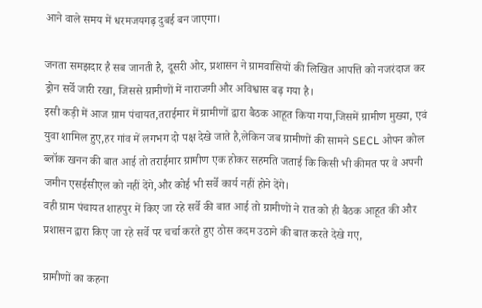आने वाले समय में धरमजयगढ़ दुबई बन जाएगा।

जनता समझदार है सब जानती है, दूसरी ओर, प्रशासन ने ग्रामवासियों की लिखित आपत्ति को नजरंदाज कर ड्रोन सर्वे जारी रखा, जिससे ग्रामीणों में नाराजगी और अविश्वास बढ़ गया है।
इसी कड़ी में आज ग्राम पंचायत,तराईमार में ग्रामीणों द्वारा बैठक आहूत किया गया,जिसमें ग्रामीण मुख्या, एवं युवा शामिल हुए,हर गांव में लगभग दो पक्ष देखे जाते है,लेकिन जब ग्रामीणों की सामने SECL ओपन कोल ब्लॉक खनन की बात आई तो तराईमार ग्रामीण एक होकर सहमति जताई कि किसी भी कीमत पर वे अपनी जमीन एसईसीएल को नहीं देंगे,और कोई भी सर्वे कार्य नहीं होने देंगे।
वही ग्राम पंचायत शाहपुर में किए जा रहे सर्वे की बात आई तो ग्रामीणों ने रात को ही बैठक आहूत की और प्रशासन द्वारा किए जा रहे सर्वे पर चर्चा करते हुए ठोस कदम उठाने की बात करते देखे गए,

ग्रामीणों का कहना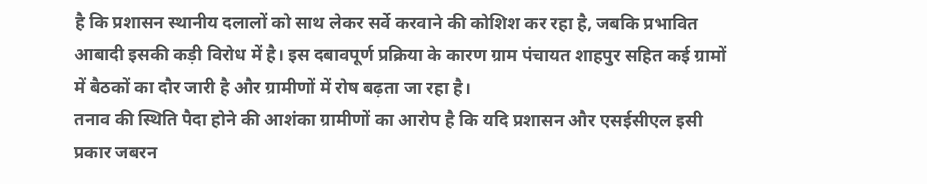है कि प्रशासन स्थानीय दलालों को साथ लेकर सर्वे करवाने की कोशिश कर रहा है, जबकि प्रभावित आबादी इसकी कड़ी विरोध में है। इस दबावपूर्ण प्रक्रिया के कारण ग्राम पंचायत शाहपुर सहित कई ग्रामों में बैठकों का दौर जारी है और ग्रामीणों में रोष बढ़ता जा रहा है।
तनाव की स्थिति पैदा होने की आशंका ग्रामीणों का आरोप है कि यदि प्रशासन और एसईसीएल इसी प्रकार जबरन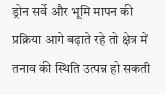ड्रोन सर्वे और भूमि मापन की प्रक्रिया आगे बढ़ाते रहे तो क्षेत्र में तनाव की स्थिति उत्पन्न हो सकती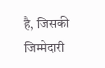है, जिसकी जिम्मेदारी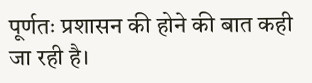पूर्णतः प्रशासन की होने की बात कही जा रही है।